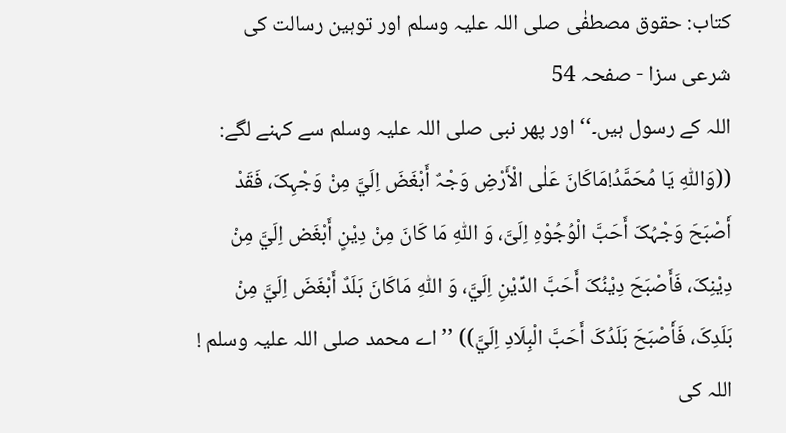کتاب: حقوق مصطفٰی صلی اللہ علیہ وسلم اور توہین رسالت کی شرعی سزا - صفحہ 54
اللہ کے رسول ہیں۔‘‘ اور پھر نبی صلی اللہ علیہ وسلم سے کہنے لگے: ((وَاللّٰہِ یَا مُحَمَّدُ!مَاکَانَ عَلٰی الْأَرْضِ وَجْہٌ أَبْغَضَ اِلَيَّ مِنْ وَجْہِکَ، فَقَدْ أَصْبَحَ وَجْہُکَ أَحَبَّ الْوُجُوْہِ اِلَیَّ، وَ اللّٰہِ مَا کَانَ مِنْ دِیْنٍ أَبْغَض اِلَيَّ مِنْ دِیْنِکَ، فَأَصْبَحَ دِیْنُکَ أَحَبَّ الدِّیْنِ اِلَيَّ، وَ اللّٰہِ مَاکَانَ بَلَدٌ أَبْغَضَ اِلَيَّ مِنْ بَلَدِکَ، فَأَصْبَحَ بَلَدُکَ أَحَبَّ الْبِلَادِ اِلَيَّ)) ’’اے محمد صلی اللہ علیہ وسلم ! اللہ کی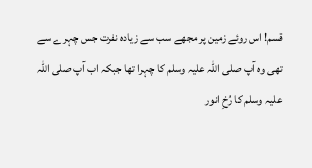قسم! اس روئے زمین پر مجھے سب سے زیادہ نفرت جس چہرے سے تھی وہ آپ صلی اللہ علیہ وسلم کا چہرا تھا جبکہ اب آپ صلی اللہ علیہ وسلم کا رُخِ انور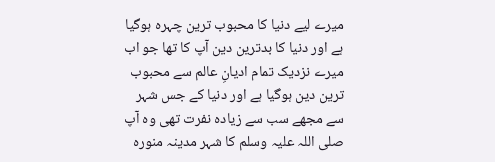میرے لیے دنیا کا محبوب ترین چہرہ ہوگیا ہے اور دنیا کا بدترین دین آپ کا تھا جو اب میرے نزدیک تمام ادیانِ عالم سے محبوب ترین دین ہوگیا ہے اور دنیا کے جس شہر سے مجھے سب سے زیادہ نفرت تھی وہ آپ صلی اللہ علیہ وسلم کا شہر مدینہ منورہ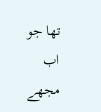تھا جو اب مجھے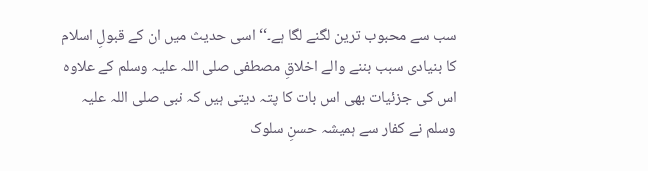سب سے محبوب ترین لگنے لگا ہے۔‘‘ اسی حدیث میں ان کے قبولِ اسلام کا بنیادی سبب بننے والے اخلاقِ مصطفی صلی اللہ علیہ وسلم کے علاوہ اس کی جزئیات بھی اس بات کا پتہ دیتی ہیں کہ نبی صلی اللہ علیہ وسلم نے کفار سے ہمیشہ حسنِ سلوک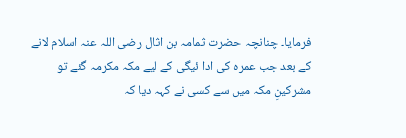فرمایا۔ چنانچہ حضرت ثمامہ بن اثال رضی اللہ عنہ اسلام لانے کے بعد جب عمرہ کی ادا ئیگی کے لیے مکہ مکرمہ گئے تو مشرکینِ مکہ میں سے کسی نے کہہ دیا کہ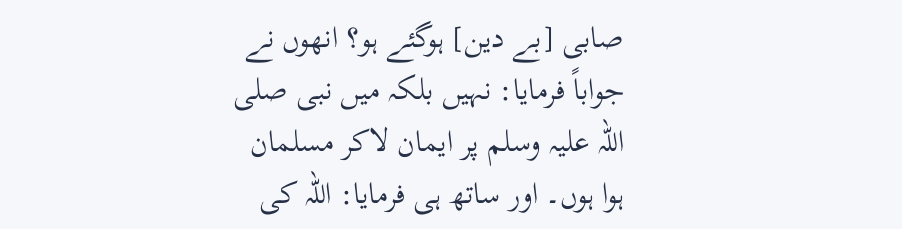صابی [بے دین] ہوگئے ہو؟ انھوں نے جواباً فرمایا: نہیں بلکہ میں نبی صلی اللہ علیہ وسلم پر ایمان لاکر مسلمان ہوا ہوں۔ اور ساتھ ہی فرمایا: اللہ کی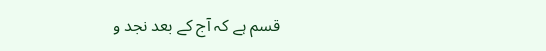قسم ہے کہ آج کے بعد نجد و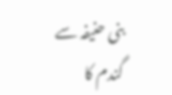بنی حنیفہ سے گندم کا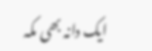ایک دانہ بھی مکہ